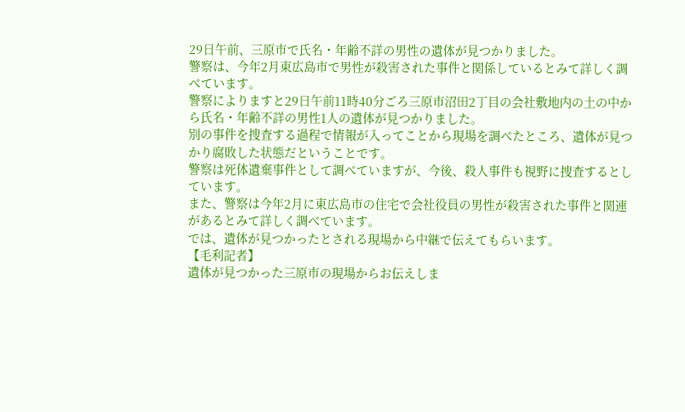29日午前、三原市で氏名・年齢不詳の男性の遺体が見つかりました。
警察は、今年2月東広島市で男性が殺害された事件と関係しているとみて詳しく調べています。
警察によりますと29日午前11時40分ごろ三原市沼田2丁目の会社敷地内の土の中から氏名・年齢不詳の男性1人の遺体が見つかりました。
別の事件を捜査する過程で情報が入ってことから現場を調べたところ、遺体が見つかり腐敗した状態だということです。
警察は死体遺棄事件として調べていますが、今後、殺人事件も視野に捜査するとしています。
また、警察は今年2月に東広島市の住宅で会社役員の男性が殺害された事件と関連があるとみて詳しく調べています。
では、遺体が見つかったとされる現場から中継で伝えてもらいます。
【毛利記者】
遺体が見つかった三原市の現場からお伝えしま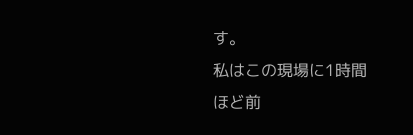す。
私はこの現場に1時間ほど前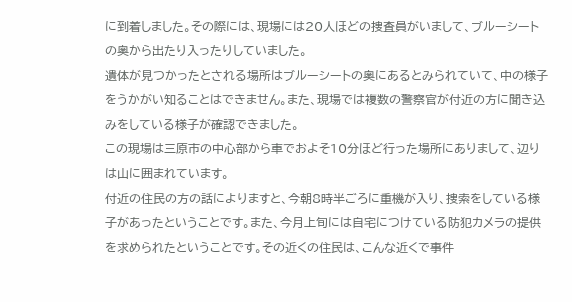に到着しました。その際には、現場には20人ほどの捜査員がいまして、ブルーシートの奥から出たり入ったりしていました。
遺体が見つかったとされる場所はブルーシートの奥にあるとみられていて、中の様子をうかがい知ることはできません。また、現場では複数の警察官が付近の方に聞き込みをしている様子が確認できました。
この現場は三原市の中心部から車でおよそ10分ほど行った場所にありまして、辺りは山に囲まれています。
付近の住民の方の話によりますと、今朝8時半ごろに重機が入り、捜索をしている様子があったということです。また、今月上旬には自宅につけている防犯カメラの提供を求められたということです。その近くの住民は、こんな近くで事件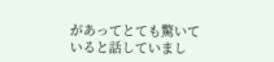があってとても驚いていると話していまし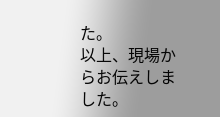た。
以上、現場からお伝えしました。